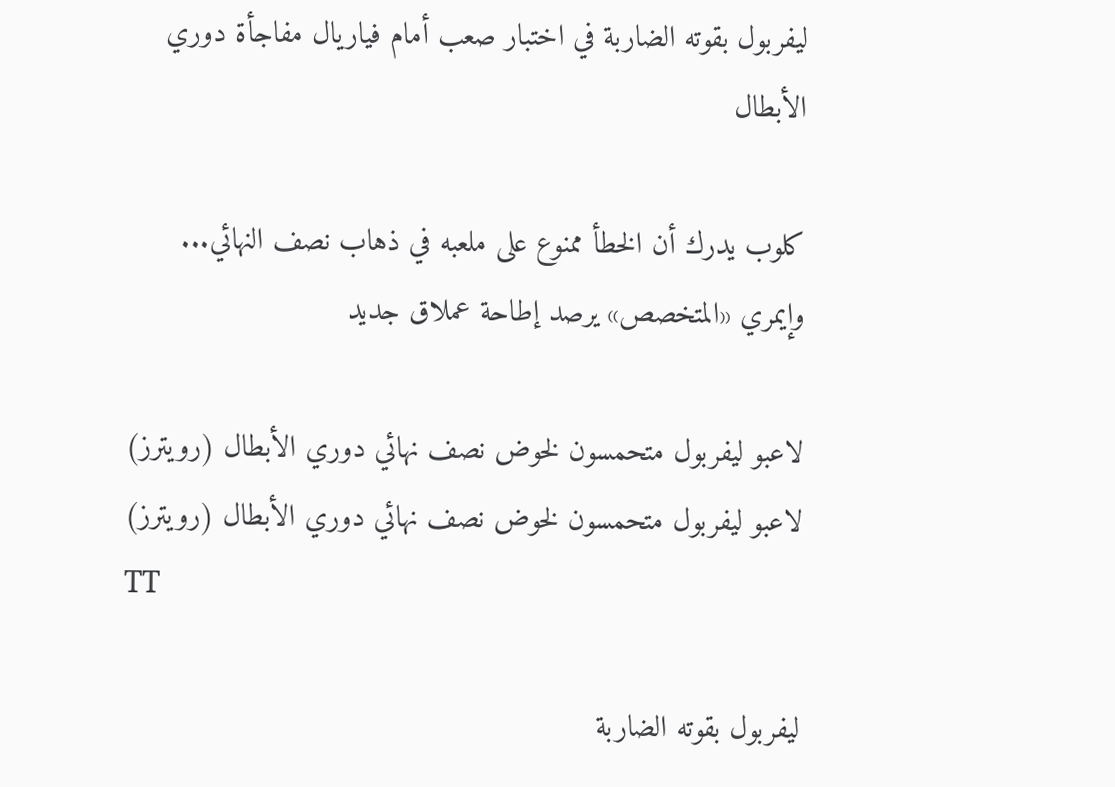ليفربول بقوته الضاربة في اختبار صعب أمام فياريال مفاجأة دوري الأبطال

كلوب يدرك أن الخطأ ممنوع على ملعبه في ذهاب نصف النهائي... وإيمري «المتخصص» يرصد إطاحة عملاق جديد

لاعبو ليفربول متحمسون لخوض نصف نهائي دوري الأبطال (رويترز)
لاعبو ليفربول متحمسون لخوض نصف نهائي دوري الأبطال (رويترز)
TT

ليفربول بقوته الضاربة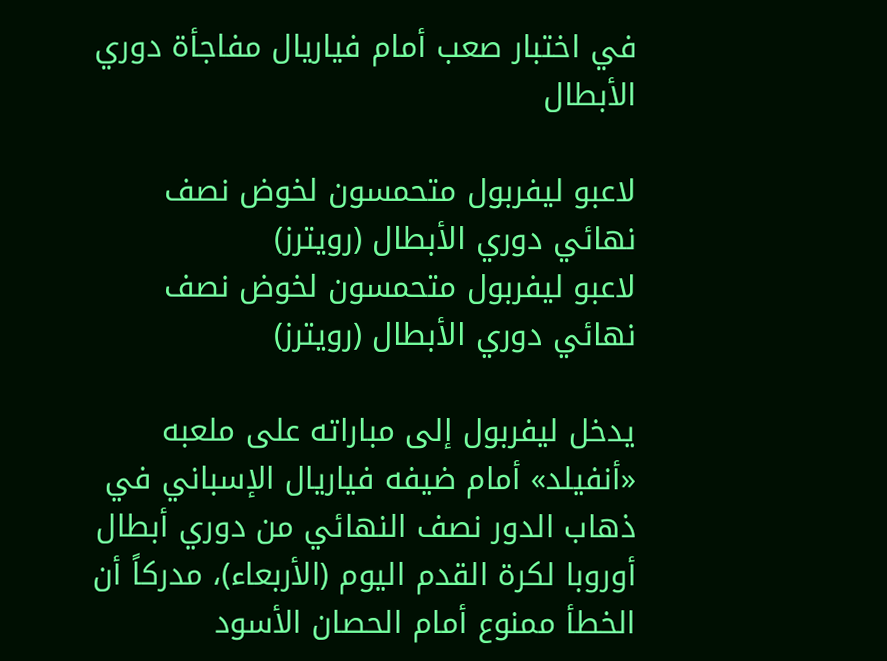في اختبار صعب أمام فياريال مفاجأة دوري الأبطال

لاعبو ليفربول متحمسون لخوض نصف نهائي دوري الأبطال (رويترز)
لاعبو ليفربول متحمسون لخوض نصف نهائي دوري الأبطال (رويترز)

يدخل ليفربول إلى مباراته على ملعبه «أنفيلد» أمام ضيفه فياريال الإسباني في ذهاب الدور نصف النهائي من دوري أبطال أوروبا لكرة القدم اليوم (الأربعاء)، مدركاً أن الخطأ ممنوع أمام الحصان الأسود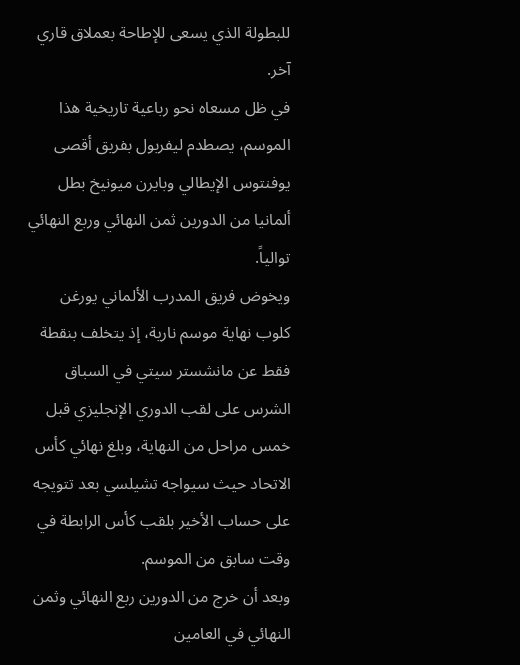للبطولة الذي يسعى للإطاحة بعملاق قاري آخر.
في ظل مسعاه نحو رباعية تاريخية هذا الموسم، يصطدم ليفربول بفريق أقصى يوفنتوس الإيطالي وبايرن ميونيخ بطل ألمانيا من الدورين ثمن النهائي وربع النهائي توالياً.
ويخوض فريق المدرب الألماني يورغن كلوب نهاية موسم نارية، إذ يتخلف بنقطة فقط عن مانشستر سيتي في السباق الشرس على لقب الدوري الإنجليزي قبل خمس مراحل من النهاية، وبلغ نهائي كأس الاتحاد حيث سيواجه تشيلسي بعد تتويجه على حساب الأخير بلقب كأس الرابطة في وقت سابق من الموسم.
وبعد أن خرج من الدورين ربع النهائي وثمن النهائي في العامين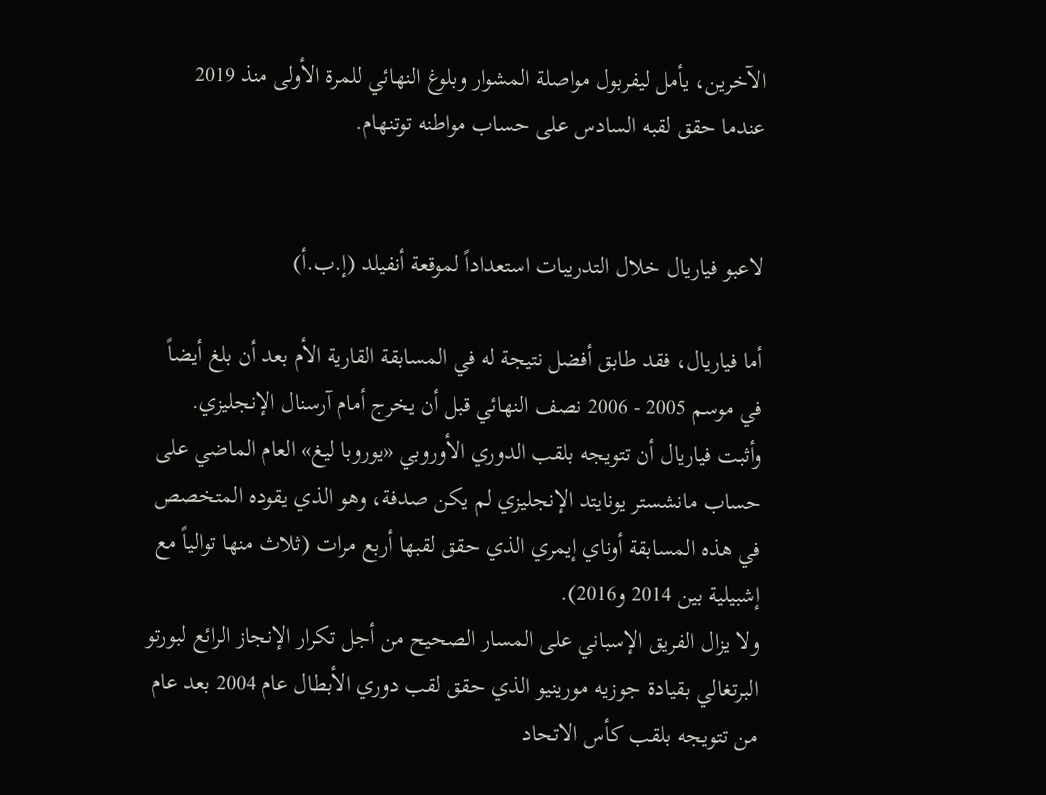الآخرين، يأمل ليفربول مواصلة المشوار وبلوغ النهائي للمرة الأولى منذ 2019 عندما حقق لقبه السادس على حساب مواطنه توتنهام.


لاعبو فياريال خلال التدريبات استعداداً لموقعة أنفيلد (إ.ب.أ)

أما فياريال، فقد طابق أفضل نتيجة له في المسابقة القارية الأم بعد أن بلغ أيضاً في موسم 2005 - 2006 نصف النهائي قبل أن يخرج أمام آرسنال الإنجليزي.
وأثبت فياريال أن تتويجه بلقب الدوري الأوروبي «يوروبا ليغ» العام الماضي على حساب مانشستر يونايتد الإنجليزي لم يكن صدفة، وهو الذي يقوده المتخصص في هذه المسابقة أوناي إيمري الذي حقق لقبها أربع مرات (ثلاث منها توالياً مع إشبيلية بين 2014 و2016).
ولا يزال الفريق الإسباني على المسار الصحيح من أجل تكرار الإنجاز الرائع لبورتو البرتغالي بقيادة جوزيه مورينيو الذي حقق لقب دوري الأبطال عام 2004 بعد عام من تتويجه بلقب كأس الاتحاد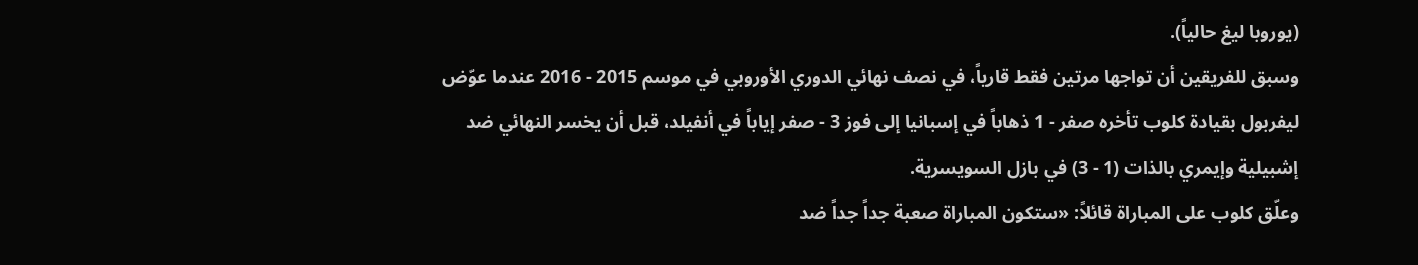(يوروبا ليغ حالياً).
وسبق للفريقين أن تواجها مرتين فقط قارياً، في نصف نهائي الدوري الأوروبي في موسم 2015 - 2016 عندما عوّض ليفربول بقيادة كلوب تأخره صفر - 1 ذهاباً في إسبانيا إلى فوز 3 - صفر إياباً في أنفيلد، قبل أن يخسر النهائي ضد إشبيلية وإيمري بالذات (1 - 3) في بازل السويسرية.
وعلّق كلوب على المباراة قائلاً: «ستكون المباراة صعبة جداً جداً ضد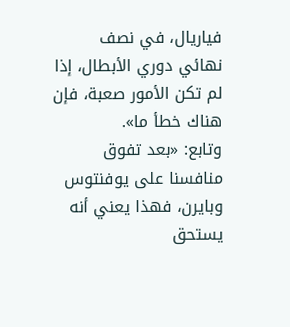فياريال، في نصف نهائي دوري الأبطال، إذا لم تكن الأمور صعبة، فإن هناك خطأ ما».
وتابع: «بعد تفوق منافسنا على يوفنتوس وبايرن، فهذا يعني أنه يستحق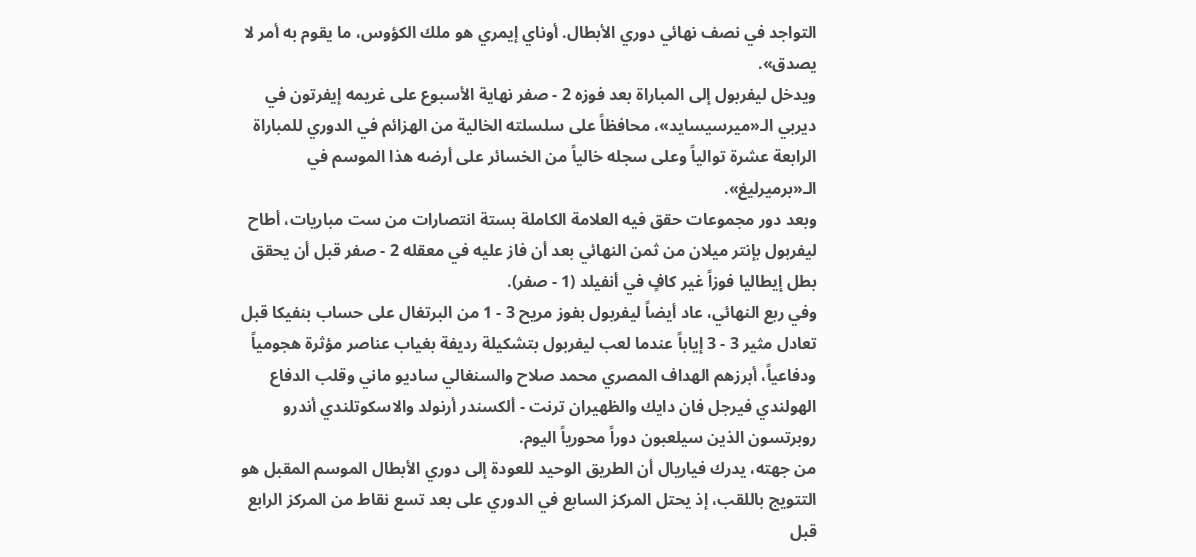التواجد في نصف نهائي دوري الأبطال. أوناي إيمري هو ملك الكؤوس، ما يقوم به أمر لا يصدق».
ويدخل ليفربول إلى المباراة بعد فوزه 2 - صفر نهاية الأسبوع على غريمه إيفرتون في ديربي الـ«ميرسيسايد»، محافظاً على سلسلته الخالية من الهزائم في الدوري للمباراة الرابعة عشرة توالياً وعلى سجله خالياً من الخسائر على أرضه هذا الموسم في الـ«برميرليغ».
وبعد دور مجموعات حقق فيه العلامة الكاملة بستة انتصارات من ست مباريات، أطاح ليفربول بإنتر ميلان من ثمن النهائي بعد أن فاز عليه في معقله 2 - صفر قبل أن يحقق بطل إيطاليا فوزاً غير كافٍ في أنفيلد (1 - صفر).
وفي ربع النهائي، عاد أيضاً ليفربول بفوز مريح 3 - 1 من البرتغال على حساب بنفيكا قبل تعادل مثير 3 - 3 إياباً عندما لعب ليفربول بتشكيلة رديفة بغياب عناصر مؤثرة هجومياً ودفاعياً، أبرزهم الهداف المصري محمد صلاح والسنغالي ساديو ماني وقلب الدفاع الهولندي فيرجل فان دايك والظهيران ترنت - ألكسندر أرنولد والاسكوتلندي أندرو روبرتسون الذين سيلعبون دوراً محورياً اليوم.
من جهته، يدرك فياريال أن الطريق الوحيد للعودة إلى دوري الأبطال الموسم المقبل هو التتويج باللقب، إذ يحتل المركز السابع في الدوري على بعد تسع نقاط من المركز الرابع قبل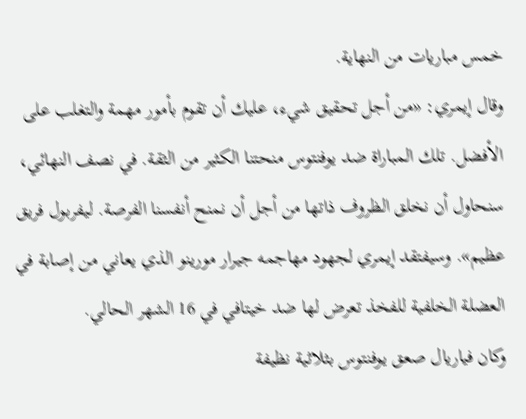خمس مباريات من النهاية.
وقال إيمري: «من أجل تحقيق شيء، عليك أن تقوم بأمور مهمة والتغلب على الأفضل. تلك المباراة ضد يوفنتوس منحتنا الكثير من الثقة. في نصف النهائي، سنحاول أن نخلق الظروف ذاتها من أجل أن نمنح أنفسنا الفرصة. ليفربول فريق عظيم». وسيفتقد إيمري لجهود مهاجمه جيرار مورينو الذي يعاني من إصابة في العضلة الخلفية للفخذ تعرض لها ضد خيتافي في 16 الشهر الحالي.
وكان فياريال صعق يوفنتوس بثلاثية نظيفة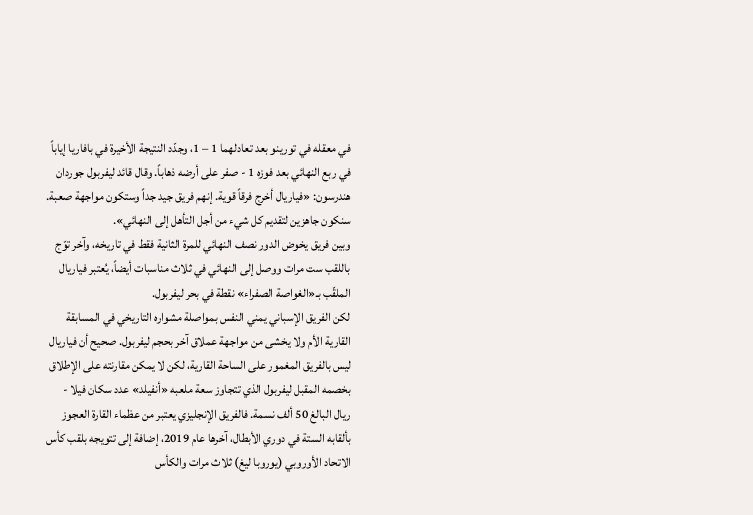في معقله في تورينو بعد تعادلهما 1 – 1، وجدّد النتيجة الأخيرة في بافاريا إياباً في ربع النهائي بعد فوزه 1 - صفر على أرضه ذهاباً. وقال قائد ليفربول جوردان هندرسون: «فياريال أخرج فرقاً قوية. إنهم فريق جيد جداً وستكون مواجهة صعبة. سنكون جاهزين لتقديم كل شيء من أجل التأهل إلى النهائي».
وبين فريق يخوض الدور نصف النهائي للمرة الثانية فقط في تاريخه، وآخر توّج باللقب ست مرات ووصل إلى النهائي في ثلاث مناسبات أيضاً، يُعتبر فياريال الملقّب بـ«الغواصة الصفراء» نقطة في بحر ليفربول.
لكن الفريق الإسباني يمني النفس بمواصلة مشواره التاريخي في المسابقة القارية الأم ولا يخشى من مواجهة عملاق آخر بحجم ليفربول. صحيح أن فياريال ليس بالفريق المغمور على الساحة القارية، لكن لا يمكن مقارنته على الإطلاق بخصمه المقبل ليفربول الذي تتجاوز سعة ملعبه «أنفيلد» عدد سكان فيلا - ريال البالغ 50 ألف نسمة. فالفريق الإنجليزي يعتبر من عظماء القارة العجوز بألقابه الستة في دوري الأبطال، آخرها عام 2019، إضافة إلى تتويجه بلقب كأس الاتحاد الأوروبي (يوروبا ليغ) ثلاث مرات والكأس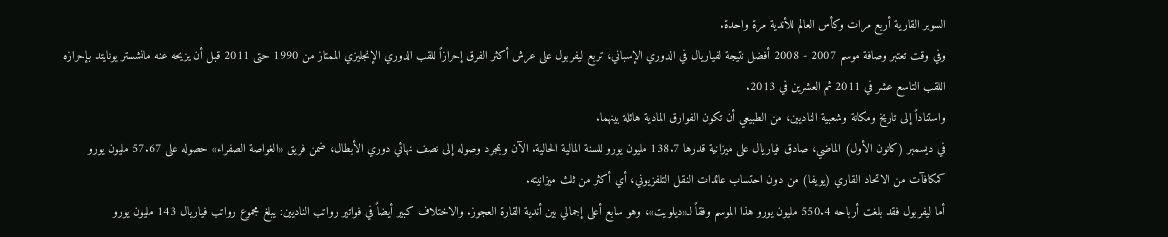السوبر القارية أربع مرات وكأس العالم للأندية مرة واحدة.
وفي وقت تعتبر وصافة موسم 2007 - 2008 أفضل نتيجة لفياريال في الدوري الإسباني، تربع ليفربول على عرش أكثر الفرق إحرازاً للقب الدوري الإنجليزي الممتاز من 1990 حتى 2011 قبل أن يزيحه عنه مانشستر يونايتد بإحرازه اللقب التاسع عشر في 2011 ثم العشرين في 2013.
واستناداً إلى تاريخ ومكانة وشعبية الناديين، من الطبيعي أن تكون الفوارق المادية هائلة بينهما.
في ديسمبر (كانون الأول) الماضي، صادق فياريال على ميزانية قدرها 138.7 مليون يورو للسنة المالية الحالية. الآن وبمجرد وصوله إلى نصف نهائي دوري الأبطال، ضمن فريق «الغواصة الصفراء» حصوله على 57.67 مليون يورو كمكافآت من الاتحاد القاري (يويفا) من دون احتساب عائدات النقل التلفزيوني، أي أكثر من ثلث ميزانيته.
أما ليفربول فقد بلغت أرباحه 550.4 مليون يورو هذا الموسم وفقاً لـ«ديلويت»، وهو سابع أعلى إجمالي بين أندية القارة العجوز. والاختلاف كبير أيضاً في فواتير رواتب الناديين: يبلغ مجموع رواتب فياريال 143 مليون يورو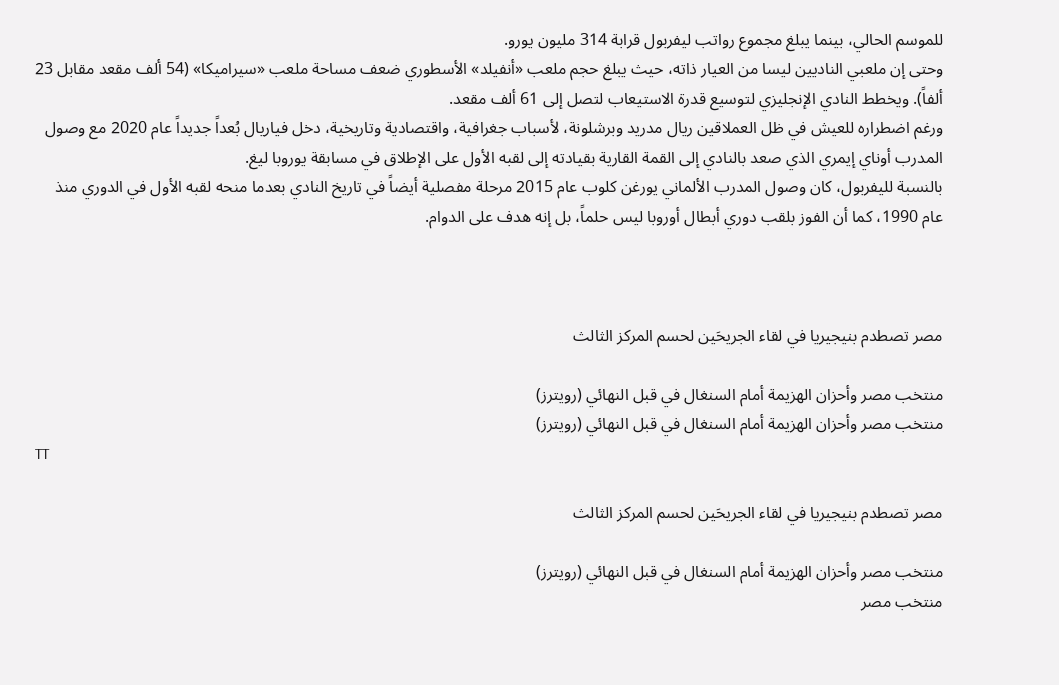للموسم الحالي، بينما يبلغ مجموع رواتب ليفربول قرابة 314 مليون يورو.
وحتى إن ملعبي الناديين ليسا من العيار ذاته، حيث يبلغ حجم ملعب «أنفيلد» الأسطوري ضعف مساحة ملعب «سيراميكا» (54 ألف مقعد مقابل 23 ألفاً). ويخطط النادي الإنجليزي لتوسيع قدرة الاستيعاب لتصل إلى 61 ألف مقعد.
ورغم اضطراره للعيش في ظل العملاقين ريال مدريد وبرشلونة، لأسباب جغرافية، واقتصادية وتاريخية، دخل فياريال بُعداً جديداً عام 2020 مع وصول المدرب أوناي إيمري الذي صعد بالنادي إلى القمة القارية بقيادته إلى لقبه الأول على الإطلاق في مسابقة يوروبا ليغ.
بالنسبة لليفربول، كان وصول المدرب الألماني يورغن كلوب عام 2015 مرحلة مفصلية أيضاً في تاريخ النادي بعدما منحه لقبه الأول في الدوري منذ عام 1990، كما أن الفوز بلقب دوري أبطال أوروبا ليس حلماً، بل إنه هدف على الدوام.



مصر تصطدم بنيجيريا في لقاء الجريحَين لحسم المركز الثالث

منتخب مصر وأحزان الهزيمة أمام السنغال في قبل النهائي (رويترز)
منتخب مصر وأحزان الهزيمة أمام السنغال في قبل النهائي (رويترز)
TT

مصر تصطدم بنيجيريا في لقاء الجريحَين لحسم المركز الثالث

منتخب مصر وأحزان الهزيمة أمام السنغال في قبل النهائي (رويترز)
منتخب مصر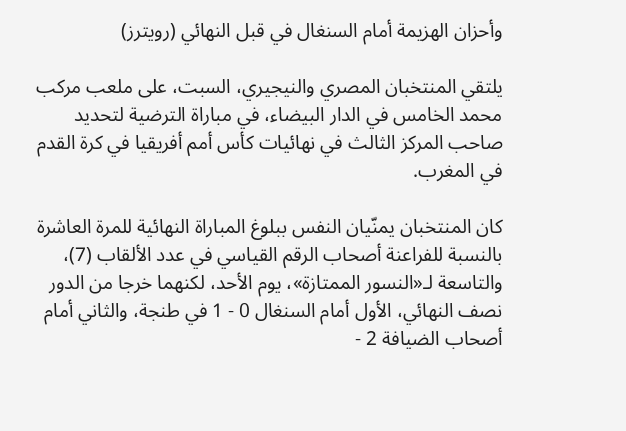وأحزان الهزيمة أمام السنغال في قبل النهائي (رويترز)

يلتقي المنتخبان المصري والنيجيري، السبت، على ملعب مركب محمد الخامس في الدار البيضاء، في مباراة الترضية لتحديد صاحب المركز الثالث في نهائيات كأس أمم أفريقيا في كرة القدم في المغرب.

كان المنتخبان يمنّيان النفس ببلوغ المباراة النهائية للمرة العاشرة بالنسبة للفراعنة أصحاب الرقم القياسي في عدد الألقاب (7)، والتاسعة لـ«النسور الممتازة»، يوم الأحد، لكنهما خرجا من الدور نصف النهائي، الأول أمام السنغال 0 - 1 في طنجة، والثاني أمام أصحاب الضيافة 2 -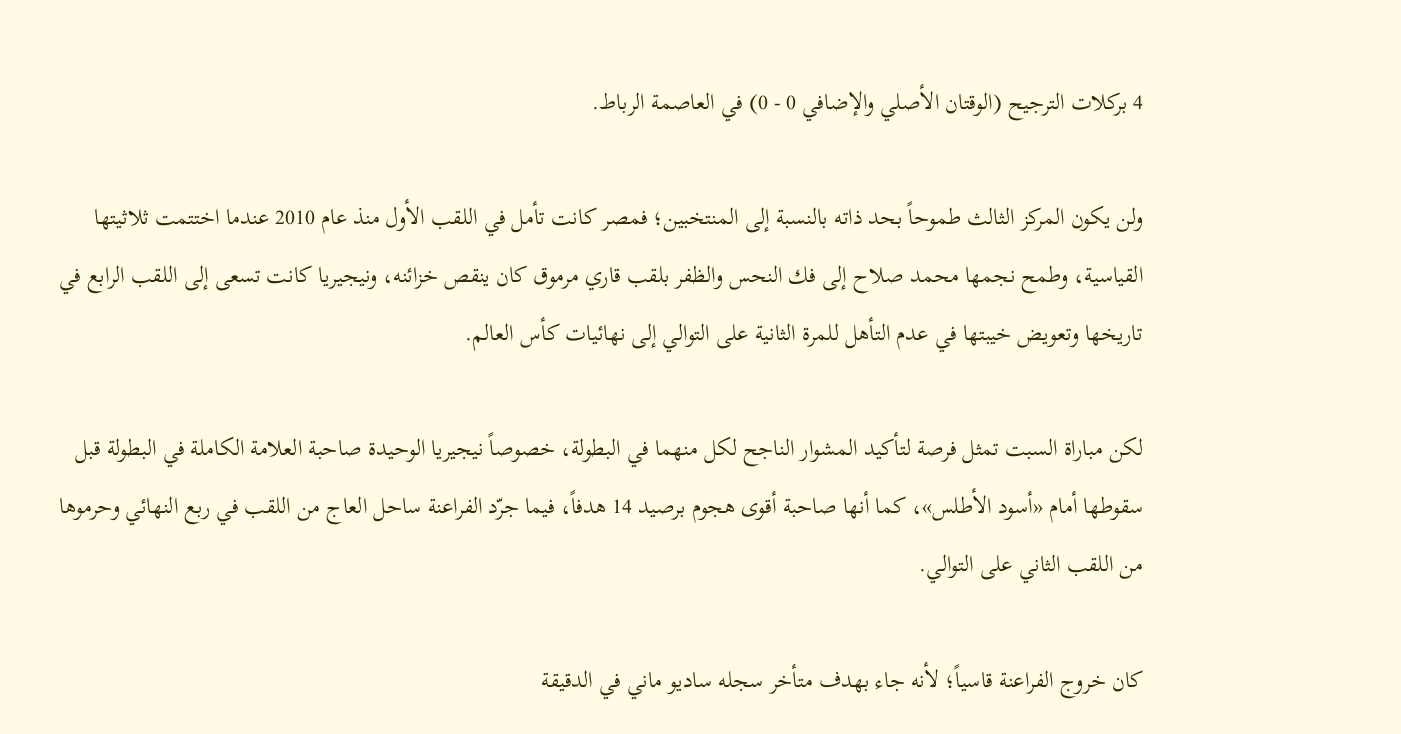4 بركلات الترجيح (الوقتان الأصلي والإضافي 0 - 0) في العاصمة الرباط.

ولن يكون المركز الثالث طموحاً بحد ذاته بالنسبة إلى المنتخبين؛ فمصر كانت تأمل في اللقب الأول منذ عام 2010 عندما اختتمت ثلاثيتها القياسية، وطمح نجمها محمد صلاح إلى فك النحس والظفر بلقب قاري مرموق كان ينقص خزائنه، ونيجيريا كانت تسعى إلى اللقب الرابع في تاريخها وتعويض خيبتها في عدم التأهل للمرة الثانية على التوالي إلى نهائيات كأس العالم.

لكن مباراة السبت تمثل فرصة لتأكيد المشوار الناجح لكل منهما في البطولة، خصوصاً نيجيريا الوحيدة صاحبة العلامة الكاملة في البطولة قبل سقوطها أمام «أسود الأطلس»، كما أنها صاحبة أقوى هجوم برصيد 14 هدفاً، فيما جرّد الفراعنة ساحل العاج من اللقب في ربع النهائي وحرموها من اللقب الثاني على التوالي.

كان خروج الفراعنة قاسياً؛ لأنه جاء بهدف متأخر سجله ساديو ماني في الدقيقة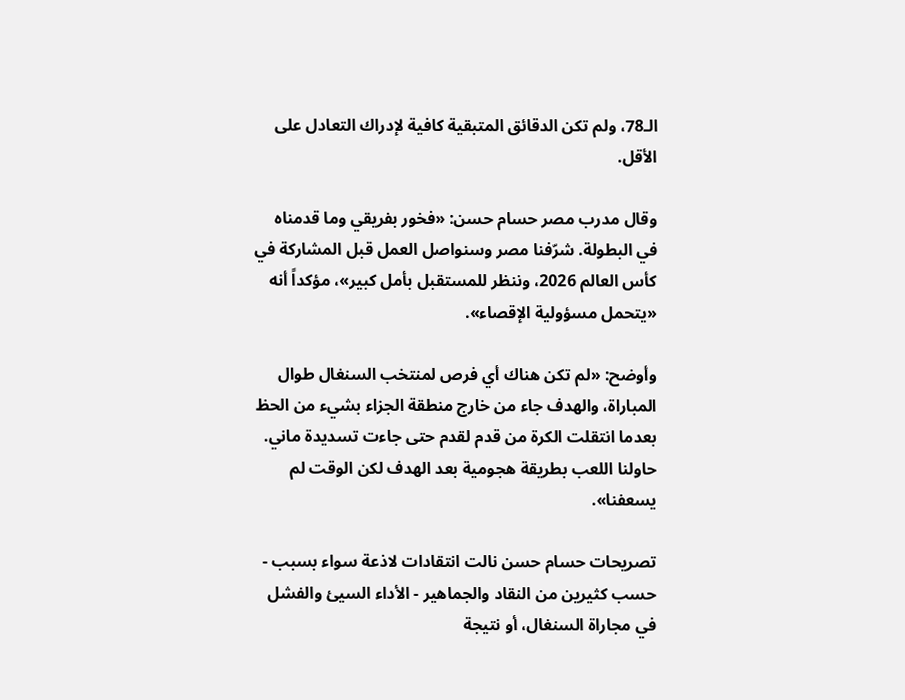الـ78، ولم تكن الدقائق المتبقية كافية لإدراك التعادل على الأقل.

وقال مدرب مصر حسام حسن: «فخور بفريقي وما قدمناه في البطولة. شرّفنا مصر وسنواصل العمل قبل المشاركة في كأس العالم 2026، وننظر للمستقبل بأمل كبير»، مؤكداً أنه «يتحمل مسؤولية الإقصاء».

وأوضح: «لم تكن هناك أي فرص لمنتخب السنغال طوال المباراة، والهدف جاء من خارج منطقة الجزاء بشيء من الحظ بعدما انتقلت الكرة من قدم لقدم حتى جاءت تسديدة ماني. حاولنا اللعب بطريقة هجومية بعد الهدف لكن الوقت لم يسعفنا».

تصريحات حسام حسن نالت انتقادات لاذعة سواء بسبب - حسب كثيرين من النقاد والجماهير - الأداء السيئ والفشل في مجاراة السنغال، أو نتيجة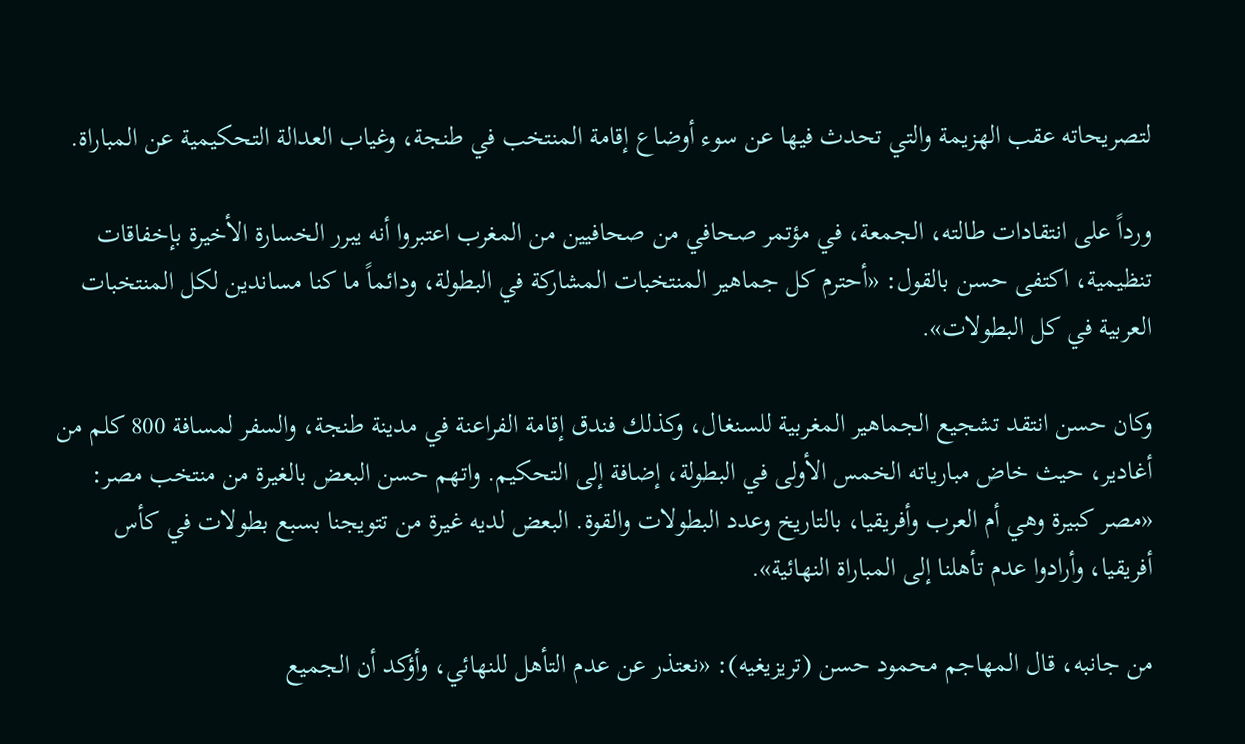لتصريحاته عقب الهزيمة والتي تحدث فيها عن سوء أوضاع إقامة المنتخب في طنجة، وغياب العدالة التحكيمية عن المباراة.

ورداً على انتقادات طالته، الجمعة، في مؤتمر صحافي من صحافيين من المغرب اعتبروا أنه يبرر الخسارة الأخيرة بإخفاقات تنظيمية، اكتفى حسن بالقول: «أحترم كل جماهير المنتخبات المشاركة في البطولة، ودائماً ما كنا مساندين لكل المنتخبات العربية في كل البطولات».

وكان حسن انتقد تشجيع الجماهير المغربية للسنغال، وكذلك فندق إقامة الفراعنة في مدينة طنجة، والسفر لمسافة 800 كلم من أغادير، حيث خاض مبارياته الخمس الأولى في البطولة، إضافة إلى التحكيم. واتهم حسن البعض بالغيرة من منتخب مصر: «مصر كبيرة وهي أم العرب وأفريقيا، بالتاريخ وعدد البطولات والقوة. البعض لديه غيرة من تتويجنا بسبع بطولات في كأس أفريقيا، وأرادوا عدم تأهلنا إلى المباراة النهائية».

من جانبه، قال المهاجم محمود حسن (تريزيغيه): «نعتذر عن عدم التأهل للنهائي، وأؤكد أن الجميع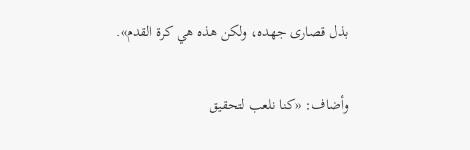بذل قصارى جهده، ولكن هذه هي كرة القدم».

وأضاف: «كنا نلعب لتحقيق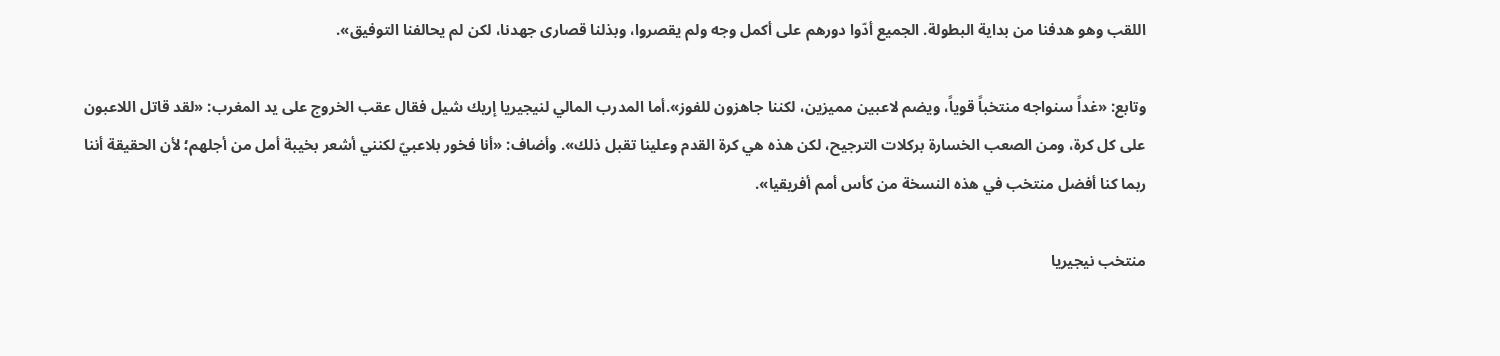اللقب وهو هدفنا من بداية البطولة. الجميع أدّوا دورهم على أكمل وجه ولم يقصروا، وبذلنا قصارى جهدنا، لكن لم يحالفنا التوفيق».

وتابع: «غداً سنواجه منتخباً قوياً، ويضم لاعبين مميزين، لكننا جاهزون للفوز».أما المدرب المالي لنيجيريا إريك شيل فقال عقب الخروج على يد المغرب: «لقد قاتل اللاعبون على كل كرة، ومن الصعب الخسارة بركلات الترجيح، لكن هذه هي كرة القدم وعلينا تقبل ذلك». وأضاف: «أنا فخور بلاعبيّ لكنني أشعر بخيبة أمل من أجلهم؛ لأن الحقيقة أننا ربما كنا أفضل منتخب في هذه النسخة من كأس أمم أفريقيا».

منتخب نيجيريا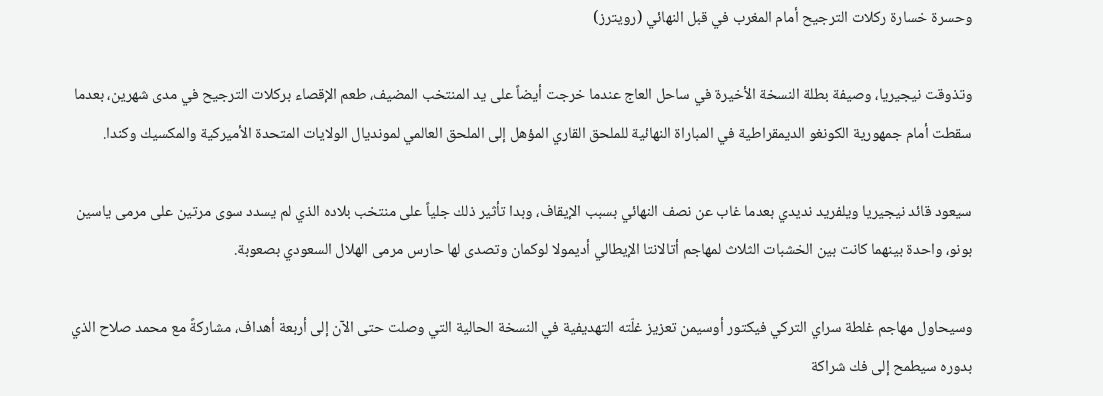وحسرة خسارة ركلات الترجيح أمام المغرب في قبل النهائي (رويترز)

وتذوقت نيجيريا، وصيفة بطلة النسخة الأخيرة في ساحل العاج عندما خرجت أيضاً على يد المنتخب المضيف، طعم الإقصاء بركلات الترجيح في مدى شهرين، بعدما سقطت أمام جمهورية الكونغو الديمقراطية في المباراة النهائية للملحق القاري المؤهل إلى الملحق العالمي لمونديال الولايات المتحدة الأميركية والمكسيك وكندا.

سيعود قائد نيجيريا ويلفريد نديدي بعدما غاب عن نصف النهائي بسبب الإيقاف، وبدا تأثير ذلك جلياً على منتخب بلاده الذي لم يسدد سوى مرتين على مرمى ياسين بونو، واحدة بينهما كانت بين الخشبات الثلاث لمهاجم أتالانتا الإيطالي أديمولا لوكمان وتصدى لها حارس مرمى الهلال السعودي بصعوبة.

وسيحاول مهاجم غلطة سراي التركي فيكتور أوسيمن تعزيز غلّته التهديفية في النسخة الحالية التي وصلت حتى الآن إلى أربعة أهداف، مشاركةً مع محمد صلاح الذي بدوره سيطمح إلى فك شراكة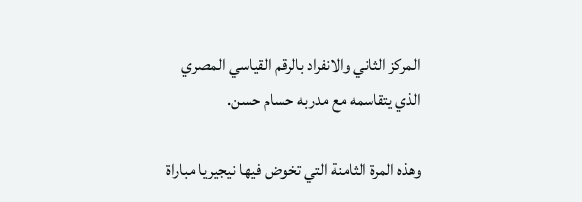المركز الثاني والانفراد بالرقم القياسي المصري الذي يتقاسمه مع مدربه حسام حسن.

وهذه المرة الثامنة التي تخوض فيها نيجيريا مباراة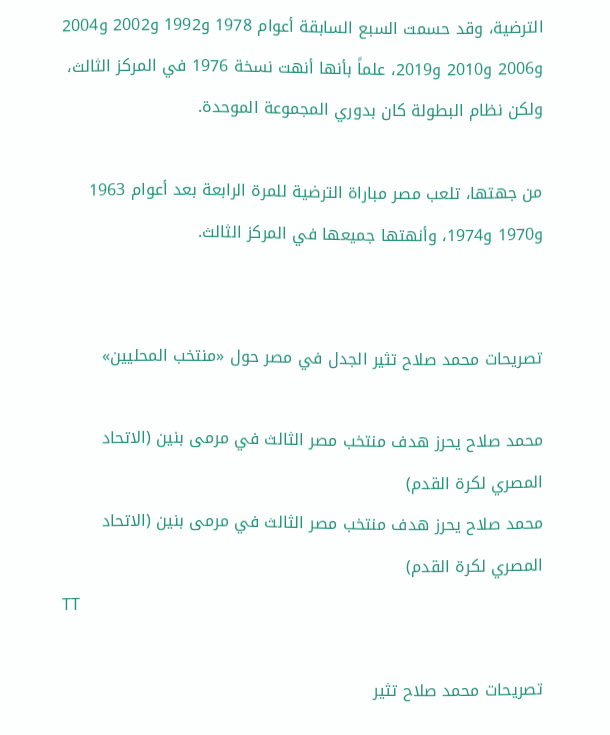الترضية، وقد حسمت السبع السابقة أعوام 1978 و1992 و2002 و2004 و2006 و2010 و2019، علماً بأنها أنهت نسخة 1976 في المركز الثالث، ولكن نظام البطولة كان بدوري المجموعة الموحدة.

من جهتها، تلعب مصر مباراة الترضية للمرة الرابعة بعد أعوام 1963 و1970 و1974، وأنهتها جميعها في المركز الثالث.


تصريحات محمد صلاح تثير الجدل في مصر حول «منتخب المحليين»

محمد صلاح يحرز هدف منتخب مصر الثالث في مرمى بنين (الاتحاد المصري لكرة القدم)
محمد صلاح يحرز هدف منتخب مصر الثالث في مرمى بنين (الاتحاد المصري لكرة القدم)
TT

تصريحات محمد صلاح تثير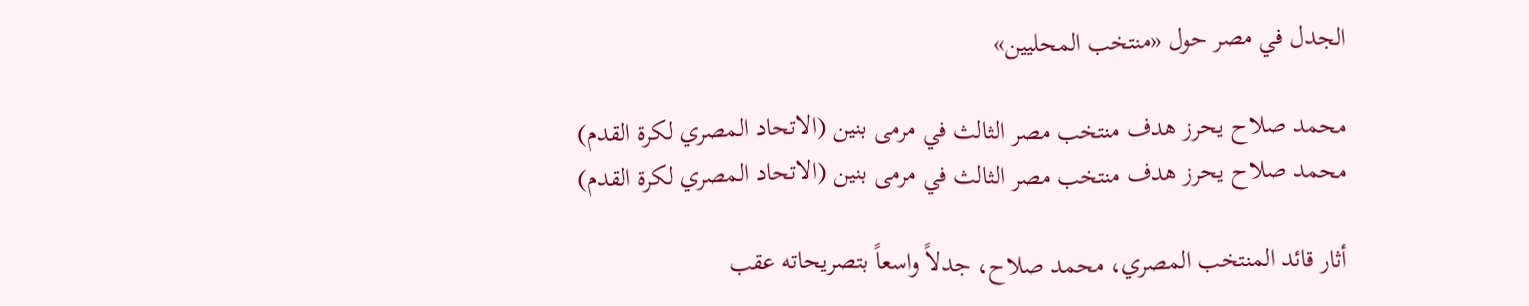الجدل في مصر حول «منتخب المحليين»

محمد صلاح يحرز هدف منتخب مصر الثالث في مرمى بنين (الاتحاد المصري لكرة القدم)
محمد صلاح يحرز هدف منتخب مصر الثالث في مرمى بنين (الاتحاد المصري لكرة القدم)

أثار قائد المنتخب المصري، محمد صلاح، جدلاً واسعاً بتصريحاته عقب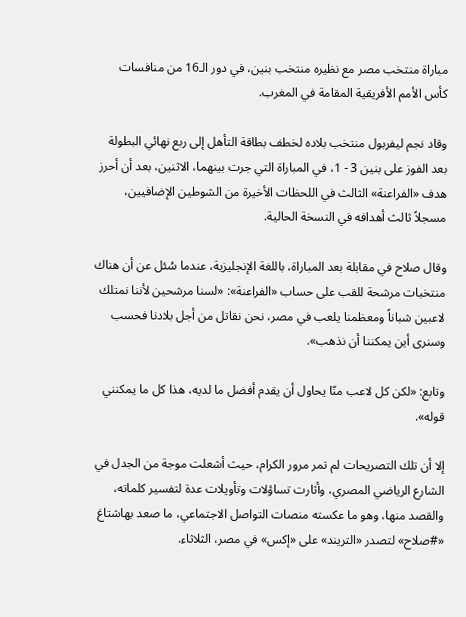مباراة منتخب مصر مع نظيره منتخب بنين، في دور الـ16 من منافسات كأس الأمم الأفريقية المقامة في المغرب.

وقاد نجم ليفربول منتخب بلاده لخطف بطاقة التأهل إلى ربع نهائي البطولة بعد الفوز على بنين 3 - 1، في المباراة التي جرت بينهما، الاثنين، بعد أن أحرز هدف «الفراعنة» الثالث في اللحظات الأخيرة من الشوطين الإضافيين، مسجلاً ثالث أهدافه في النسخة الحالية.

وقال صلاح في مقابلة بعد المباراة، باللغة الإنجليزية، عندما سُئل عن أن هناك منتخبات مرشحة للقب على حساب «الفراعنة»: «لسنا مرشحين لأننا نمتلك لاعبين شباناً ومعظمنا يلعب في مصر، نحن نقاتل من أجل بلادنا فحسب وسنرى أين يمكننا أن نذهب».

وتابع: «لكن كل لاعب منّا يحاول أن يقدم أفضل ما لديه، هذا كل ما يمكنني قوله».

إلا أن تلك التصريحات لم تمر مرور الكرام، حيث أشعلت موجة من الجدل في الشارع الرياضي المصري، وأثارت تساؤلات وتأويلات عدة لتفسير كلماته، والقصد منها، وهو ما عكسته منصات التواصل الاجتماعي، ما صعد بهاشتاغ «#صلاح» لتصدر «التريند» على «إكس» في مصر، الثلاثاء.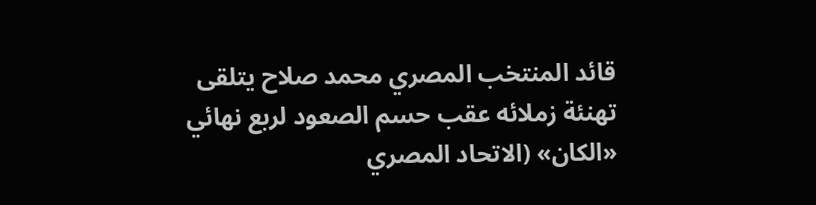قائد المنتخب المصري محمد صلاح يتلقى تهنئة زملائه عقب حسم الصعود لربع نهائي «الكان» (الاتحاد المصري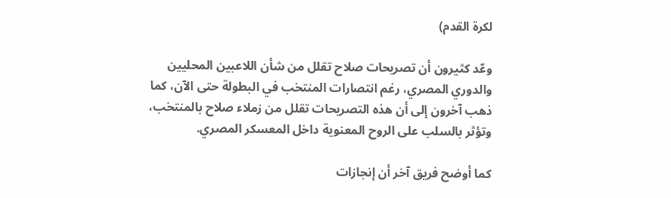لكرة القدم)

وعّد كثيرون أن تصريحات صلاح تقلل من شأن اللاعبين المحليين والدوري المصري، رغم انتصارات المنتخب في البطولة حتى الآن، كما ذهب آخرون إلى أن هذه التصريحات تقلل من زملاء صلاح بالمنتخب، وتؤثر بالسلب على الروح المعنوية داخل المعسكر المصري.

كما أوضح فريق آخر أن إنجازات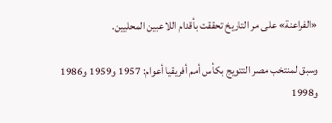«الفراعنة» على مر التاريخ تحققت بأقدام اللاعبين المحليين.

وسبق لمنتخب مصر التتويج بكأس أمم أفريقيا أعوام: 1957 و1959 و1986 و1998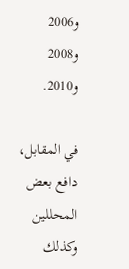و2006 و2008 و2010.

في المقابل، دافع بعض المحللين وكذلك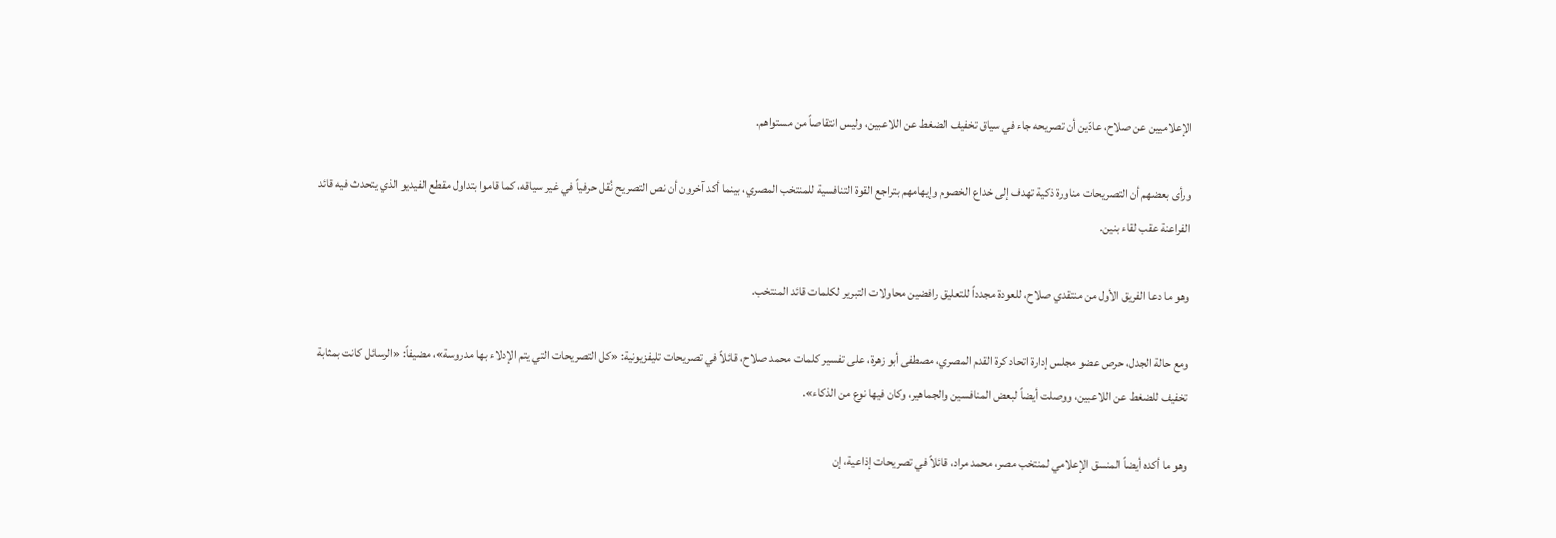الإعلاميين عن صلاح، عادّين أن تصريحه جاء في سياق تخفيف الضغط عن اللاعبين، وليس انتقاصاً من مستواهم.

ورأى بعضهم أن التصريحات مناورة ذكية تهدف إلى خداع الخصوم وإيهامهم بتراجع القوة التنافسية للمنتخب المصري، بينما أكد آخرون أن نص التصريح نُقل حرفياً في غير سياقه، كما قاموا بتداول مقطع الفيديو الذي يتحدث فيه قائد الفراعنة عقب لقاء بنين.

وهو ما دعا الفريق الأول من منتقدي صلاح، للعودة مجدداً للتعليق رافضين محاولات التبرير لكلمات قائد المنتخب.

ومع حالة الجدل، حرص عضو مجلس إدارة اتحاد كرة القدم المصري، مصطفى أبو زهرة، على تفسير كلمات محمد صلاح، قائلاً في تصريحات تليفزيونية: «كل التصريحات التي يتم الإدلاء بها مدروسة»، مضيفاً: «الرسائل كانت بمثابة تخفيف للضغط عن اللاعبين، ووصلت أيضاً لبعض المنافسين والجماهير، وكان فيها نوع من الذكاء».

وهو ما أكده أيضاً المنسق الإعلامي لمنتخب مصر، محمد مراد، قائلاً في تصريحات إذاعية، إن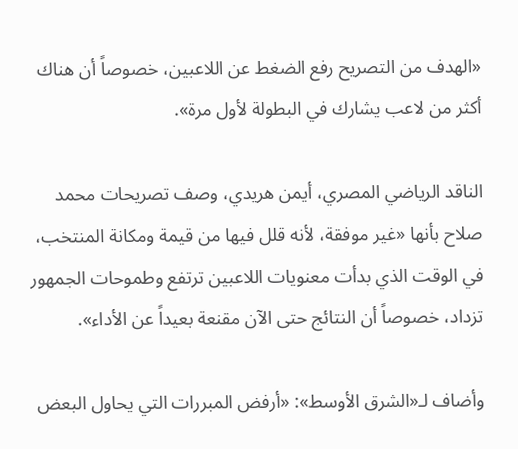«الهدف من التصريح رفع الضغط عن اللاعبين، خصوصاً أن هناك أكثر من لاعب يشارك في البطولة لأول مرة».

الناقد الرياضي المصري، أيمن هريدي، وصف تصريحات محمد صلاح بأنها «غير موفقة، لأنه قلل فيها من قيمة ومكانة المنتخب، في الوقت الذي بدأت معنويات اللاعبين ترتفع وطموحات الجمهور تزداد، خصوصاً أن النتائج حتى الآن مقنعة بعيداً عن الأداء».

وأضاف لـ«الشرق الأوسط»: «أرفض المبررات التي يحاول البعض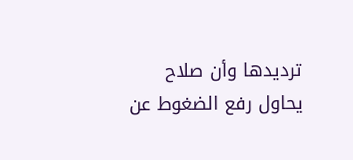ترديدها وأن صلاح يحاول رفع الضغوط عن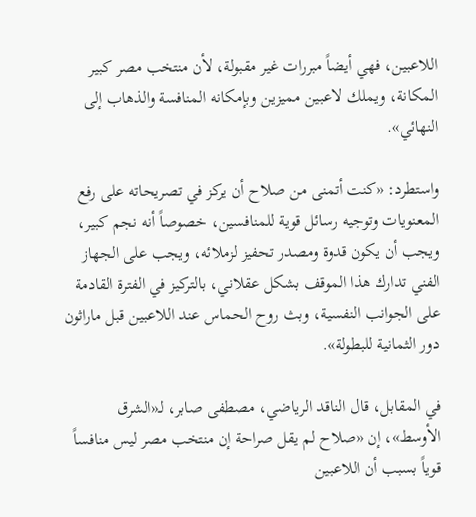اللاعبين، فهي أيضاً مبررات غير مقبولة، لأن منتخب مصر كبير المكانة، ويملك لاعبين مميزين وبإمكانه المنافسة والذهاب إلى النهائي».

واستطرد: «كنت أتمنى من صلاح أن يركز في تصريحاته على رفع المعنويات وتوجيه رسائل قوية للمنافسين، خصوصاً أنه نجم كبير، ويجب أن يكون قدوة ومصدر تحفيز لزملائه، ويجب على الجهاز الفني تدارك هذا الموقف بشكل عقلاني، بالتركيز في الفترة القادمة على الجوانب النفسية، وبث روح الحماس عند اللاعبين قبل ماراثون دور الثمانية للبطولة».

في المقابل، قال الناقد الرياضي، مصطفى صابر، لـ«الشرق الأوسط»، إن «صلاح لم يقل صراحة إن منتخب مصر ليس منافساً قوياً بسبب أن اللاعبين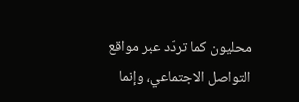محليون كما تردّد عبر مواقع التواصل الاجتماعي، وإنما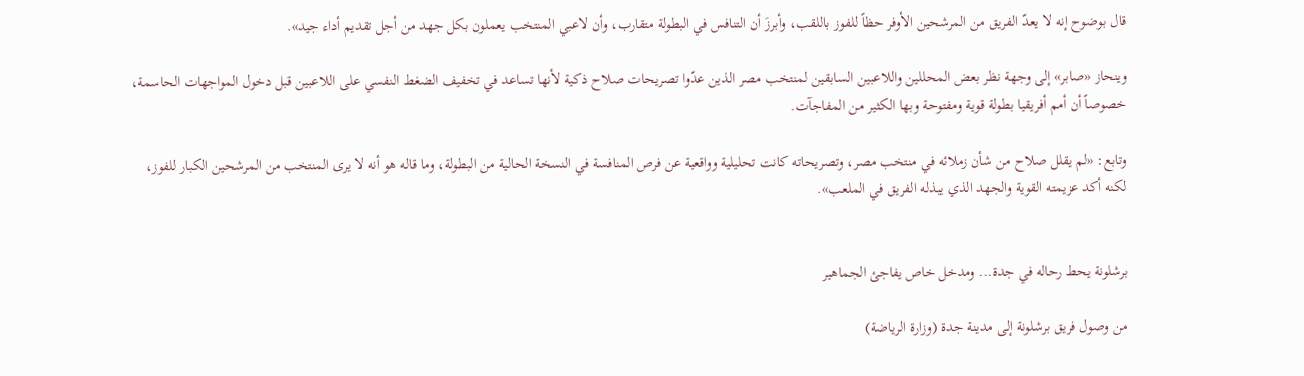قال بوضوح إنه لا يعدّ الفريق من المرشحين الأوفر حظاً للفوز باللقب، وأبرزَ أن التنافس في البطولة متقارب، وأن لاعبي المنتخب يعملون بكل جهد من أجل تقديم أداء جيد».

وينحاز «صابر» إلى وجهة نظر بعض المحللين واللاعبين السابقين لمنتخب مصر الذين عدّوا تصريحات صلاح ذكية لأنها تساعد في تخفيف الضغط النفسي على اللاعبين قبل دخول المواجهات الحاسمة، خصوصاً أن أمم أفريقيا بطولة قوية ومفتوحة وبها الكثير من المفاجآت.

وتابع: «لم يقلل صلاح من شأن زملائه في منتخب مصر، وتصريحاته كانت تحليلية وواقعية عن فرص المنافسة في النسخة الحالية من البطولة، وما قاله هو أنه لا يرى المنتخب من المرشحين الكبار للفوز، لكنه أكد عزيمته القوية والجهد الذي يبذله الفريق في الملعب».


برشلونة يحط رحاله في جدة... ومدخل خاص يفاجئ الجماهير

من وصول فريق برشلونة إلى مدينة جدة (وزارة الرياضة)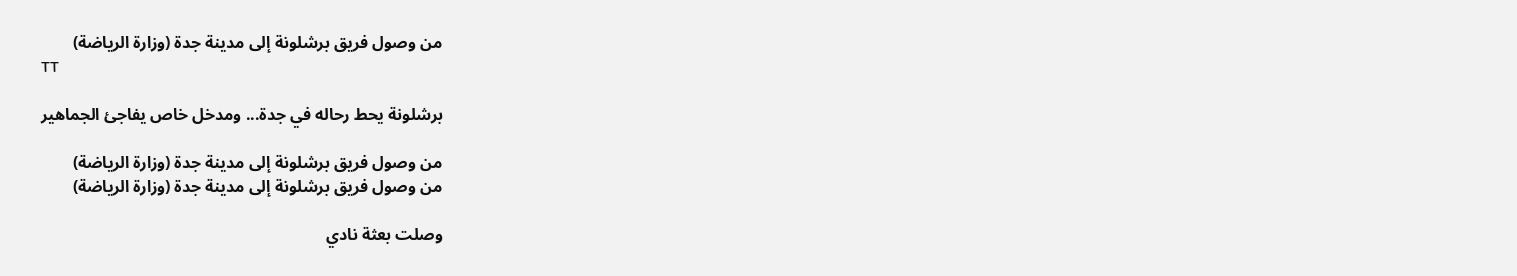من وصول فريق برشلونة إلى مدينة جدة (وزارة الرياضة)
TT

برشلونة يحط رحاله في جدة... ومدخل خاص يفاجئ الجماهير

من وصول فريق برشلونة إلى مدينة جدة (وزارة الرياضة)
من وصول فريق برشلونة إلى مدينة جدة (وزارة الرياضة)

وصلت بعثة نادي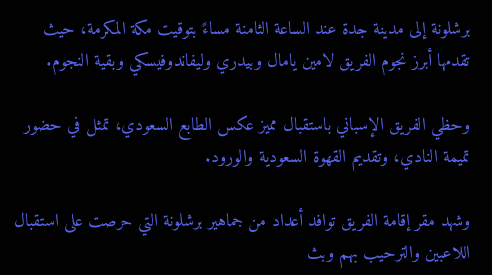برشلونة إلى مدينة جدة عند الساعة الثامنة مساءً بتوقيت مكة المكرمة، حيث تقدمها أبرز نجوم الفريق لامين يامال وبيدري وليفاندوفيسكي وبقية النجوم.

وحظي الفريق الإسباني باستقبال مميز عكس الطابع السعودي، تمثل في حضور تميمة النادي، وتقديم القهوة السعودية والورود.

وشهد مقر إقامة الفريق توافد أعداد من جماهير برشلونة التي حرصت على استقبال اللاعبين والترحيب بهم وبث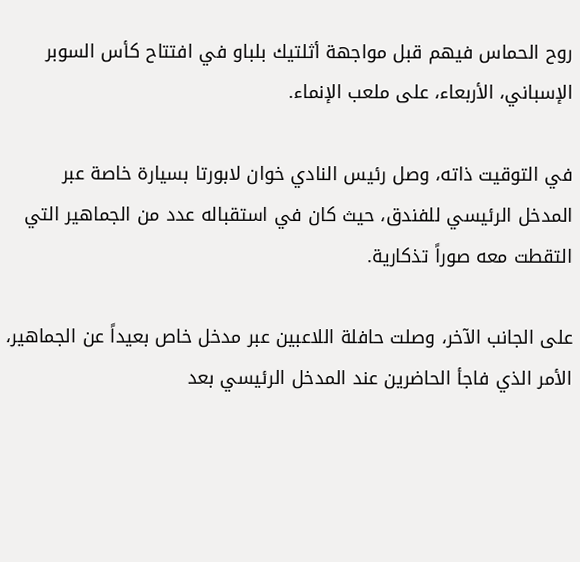روح الحماس فيهم قبل مواجهة أثلتيك بلباو في افتتاح كأس السوبر الإسباني، الأربعاء، على ملعب الإنماء.

في التوقيت ذاته، وصل رئيس النادي خوان لابورتا بسيارة خاصة عبر المدخل الرئيسي للفندق، حيث كان في استقباله عدد من الجماهير التي التقطت معه صوراً تذكارية.

على الجانب الآخر، وصلت حافلة اللاعبين عبر مدخل خاص بعيداً عن الجماهير، الأمر الذي فاجأ الحاضرين عند المدخل الرئيسي بعد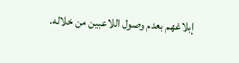إبلاغهم بعدم وصول اللاعبين من خلاله.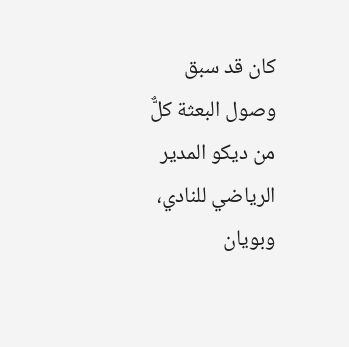كان قد سبق وصول البعثة كلٌّ من ديكو المدير الرياضي للنادي، وبويان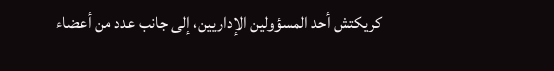كريكتش أحد المسؤولين الإداريين، إلى جانب عدد من أعضاء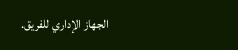الجهاز الإداري للفريق.